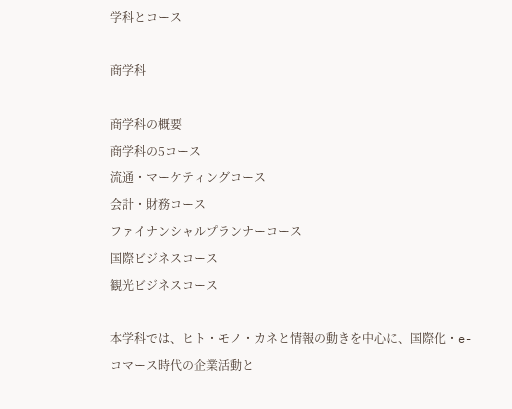学科とコース

商学科

商学科の概要
商学科の5コース
流通・マーケティングコース
会計・財務コース
ファイナンシャルプランナーコース
国際ビジネスコース
観光ビジネスコース

本学科では、ヒト・モノ・カネと情報の動きを中心に、国際化・e-コマース時代の企業活動と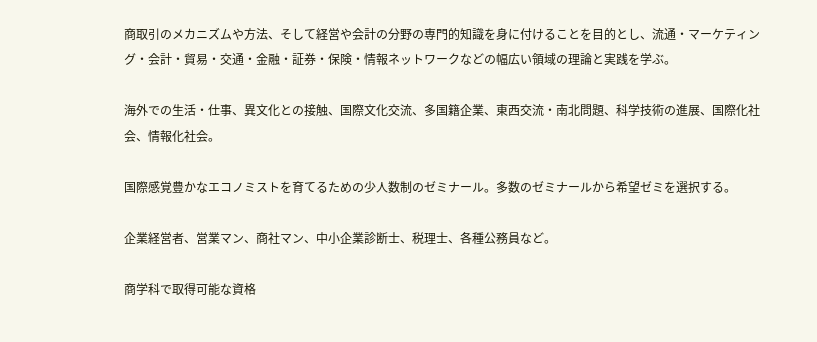商取引のメカニズムや方法、そして経営や会計の分野の専門的知識を身に付けることを目的とし、流通・マーケティング・会計・貿易・交通・金融・証券・保険・情報ネットワークなどの幅広い領域の理論と実践を学ぶ。

海外での生活・仕事、異文化との接触、国際文化交流、多国籍企業、東西交流・南北問題、科学技術の進展、国際化社会、情報化社会。

国際感覚豊かなエコノミストを育てるための少人数制のゼミナール。多数のゼミナールから希望ゼミを選択する。

企業経営者、営業マン、商社マン、中小企業診断士、税理士、各種公務員など。

商学科で取得可能な資格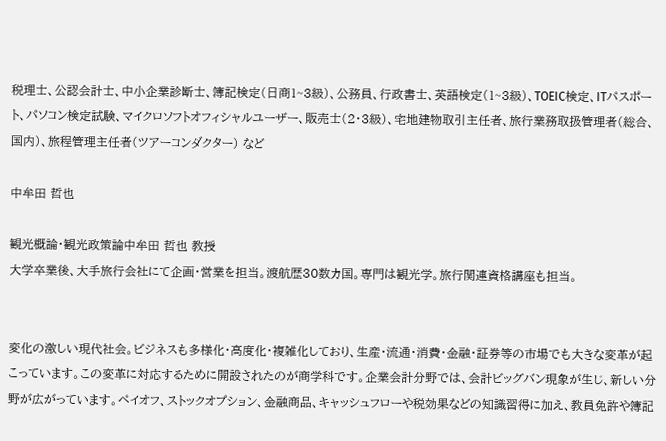税理士、公認会計士、中小企業診断士、簿記検定(日商1~3級)、公務員、行政書士、英語検定(1~3級)、TOEIC検定、ITパスポート、パソコン検定試験、マイクロソフトオフィシャルユーザー、販売士(2・3級)、宅地建物取引主任者、旅行業務取扱管理者(総合、国内)、旅程管理主任者(ツアーコンダクター) など

中牟田 哲也

観光概論・観光政策論中牟田 哲也 教授
大学卒業後、大手旅行会社にて企画・営業を担当。渡航歴30数カ国。専門は観光学。旅行関連資格講座も担当。


変化の激しい現代社会。ビジネスも多様化・高度化・複雑化しており、生産・流通・消費・金融・証券等の市場でも大きな変革が起こっています。この変革に対応するために開設されたのが商学科です。企業会計分野では、会計ビッグバン現象が生じ、新しい分野が広がっています。ペイオフ、ストックオプション、金融商品、キャッシュフローや税効果などの知識習得に加え、教員免許や簿記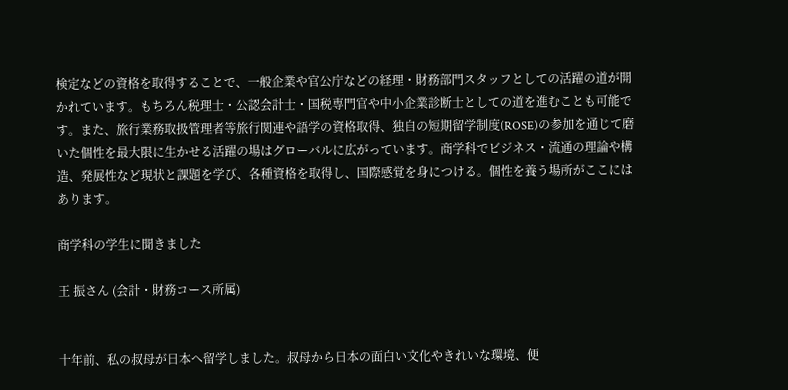検定などの資格を取得することで、一般企業や官公庁などの経理・財務部門スタッフとしての活躍の道が開かれています。もちろん税理士・公認会計士・国税専門官や中小企業診断士としての道を進むことも可能です。また、旅行業務取扱管理者等旅行関連や語学の資格取得、独自の短期留学制度(ROSE)の参加を通じて磨いた個性を最大限に生かせる活躍の場はグローバルに広がっています。商学科でビジネス・流通の理論や構造、発展性など現状と課題を学び、各種資格を取得し、国際感覚を身につける。個性を養う場所がここにはあります。

商学科の学生に聞きました

王 振さん (会計・財務コース所属)


十年前、私の叔母が日本へ留学しました。叔母から日本の面白い文化やきれいな環境、便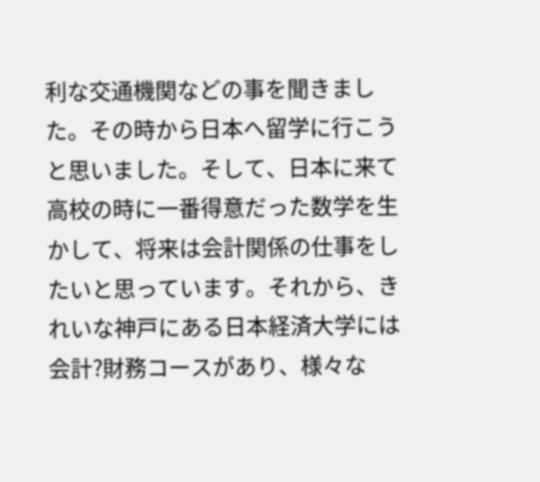利な交通機関などの事を聞きました。その時から日本へ留学に行こうと思いました。そして、日本に来て高校の時に一番得意だった数学を生かして、将来は会計関係の仕事をしたいと思っています。それから、きれいな神戸にある日本経済大学には会計?財務コースがあり、様々な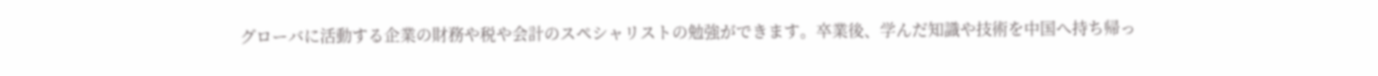グローバに活動する企業の財務や税や会計のスペシャリストの勉強ができます。卒業後、学んだ知識や技術を中国へ持ち帰っ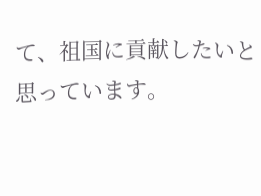て、祖国に貢献したいと思っています。